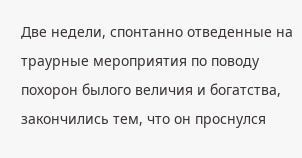Две недели, спонтанно отведенные на траурные мероприятия по поводу похорон былого величия и богатства, закончились тем, что он проснулся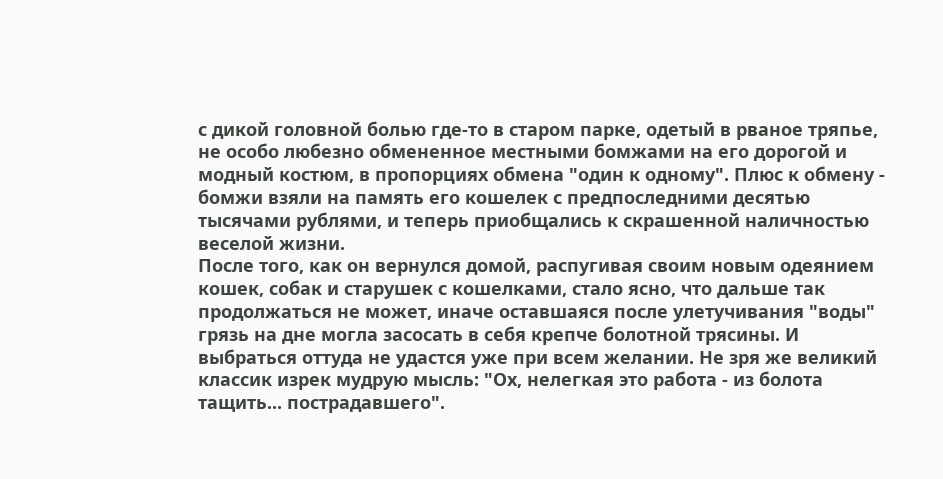с дикой головной болью где-то в старом парке, одетый в рваное тряпье, не особо любезно обмененное местными бомжами на его дорогой и модный костюм, в пропорциях обмена "один к одному". Плюс к обмену - бомжи взяли на память его кошелек с предпоследними десятью тысячами рублями, и теперь приобщались к скрашенной наличностью веселой жизни.
После того, как он вернулся домой, распугивая своим новым одеянием кошек, собак и старушек с кошелками, стало ясно, что дальше так продолжаться не может, иначе оставшаяся после улетучивания "воды" грязь на дне могла засосать в себя крепче болотной трясины. И выбраться оттуда не удастся уже при всем желании. Не зря же великий классик изрек мудрую мысль: "Ох, нелегкая это работа - из болота тащить... пострадавшего".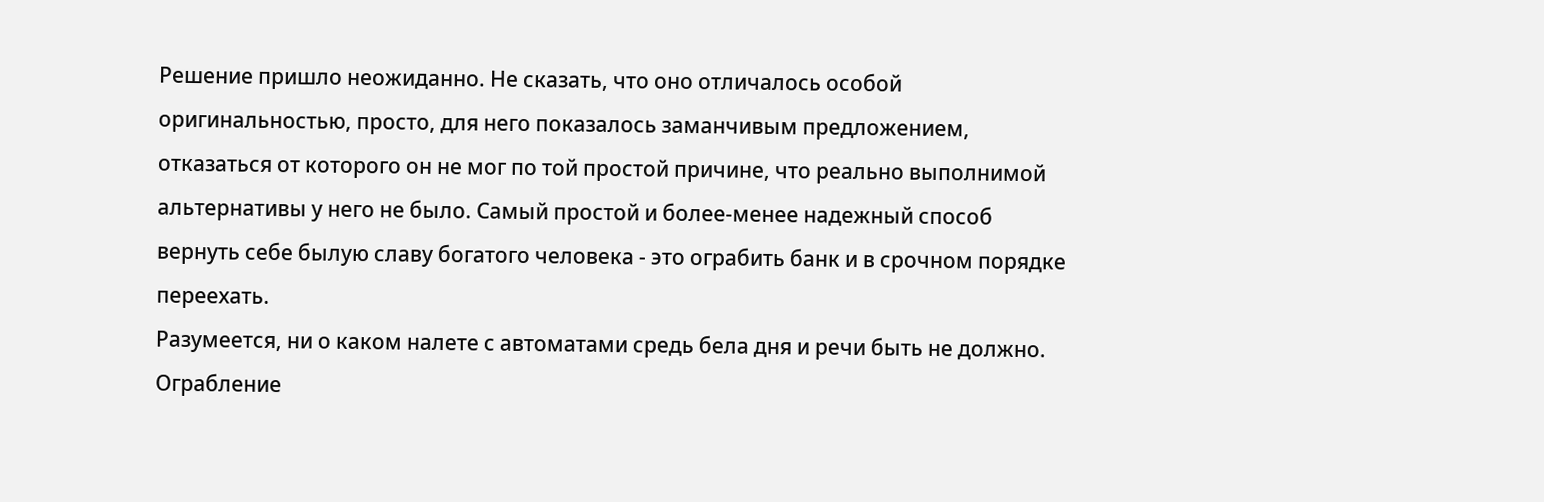Решение пришло неожиданно. Не сказать, что оно отличалось особой оригинальностью, просто, для него показалось заманчивым предложением, отказаться от которого он не мог по той простой причине, что реально выполнимой альтернативы у него не было. Самый простой и более-менее надежный способ вернуть себе былую славу богатого человека - это ограбить банк и в срочном порядке переехать.
Разумеется, ни о каком налете с автоматами средь бела дня и речи быть не должно. Ограбление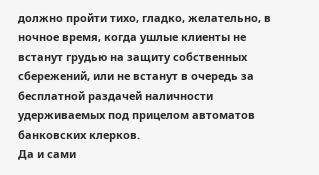должно пройти тихо, гладко, желательно, в ночное время, когда ушлые клиенты не встанут грудью на защиту собственных сбережений, или не встанут в очередь за бесплатной раздачей наличности удерживаемых под прицелом автоматов банковских клерков.
Да и сами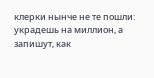клерки нынче не те пошли: украдешь на миллион, а запишут, как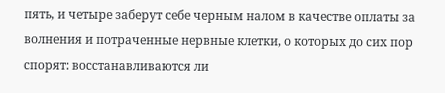пять, и четыре заберут себе черным налом в качестве оплаты за волнения и потраченные нервные клетки, о которых до сих пор спорят: восстанавливаются ли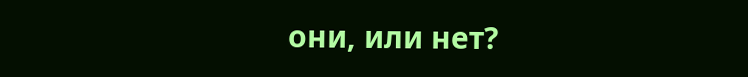они, или нет?